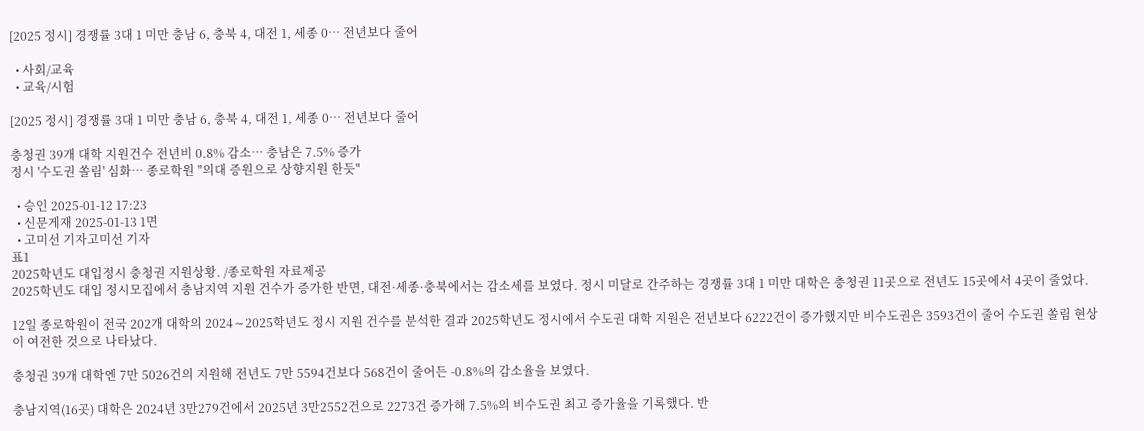[2025 정시] 경쟁률 3대 1 미만 충남 6, 충북 4, 대전 1, 세종 0… 전년보다 줄어

  • 사회/교육
  • 교육/시험

[2025 정시] 경쟁률 3대 1 미만 충남 6, 충북 4, 대전 1, 세종 0… 전년보다 줄어

충청권 39개 대학 지원건수 전년비 0.8% 감소… 충남은 7.5% 증가
정시 '수도권 쏠림' 심화… 종로학원 "의대 증원으로 상향지원 한듯"

  • 승인 2025-01-12 17:23
  • 신문게재 2025-01-13 1면
  • 고미선 기자고미선 기자
표1
2025학년도 대입정시 충청권 지원상황. /종로학원 자료제공
2025학년도 대입 정시모집에서 충남지역 지원 건수가 증가한 반면, 대전·세종·충북에서는 감소세를 보였다. 정시 미달로 간주하는 경쟁률 3대 1 미만 대학은 충청권 11곳으로 전년도 15곳에서 4곳이 줄었다.

12일 종로학원이 전국 202개 대학의 2024∼2025학년도 정시 지원 건수를 분석한 결과 2025학년도 정시에서 수도권 대학 지원은 전년보다 6222건이 증가했지만 비수도권은 3593건이 줄어 수도권 쏠림 현상이 여전한 것으로 나타났다.

충청권 39개 대학엔 7만 5026건의 지원해 전년도 7만 5594건보다 568건이 줄어든 -0.8%의 감소율을 보였다.

충남지역(16곳) 대학은 2024년 3만279건에서 2025년 3만2552건으로 2273건 증가해 7.5%의 비수도권 최고 증가율을 기록했다. 반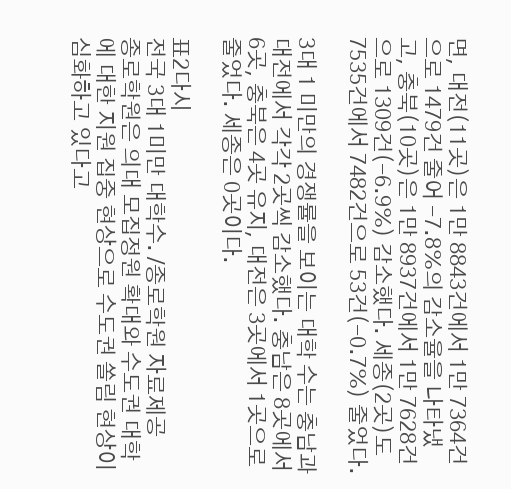면, 대전(11곳)은 1만 8843건에서 1만 7364건으로 1479건 줄어 -7.8%의 감소율을 나타냈고, 충북(10곳)은 1만 8937건에서 1만 7628건으로 1309건(-6.9%) 감소했다. 세종(2곳)도 7535건에서 7482건으로 53건(-0.7%) 줄었다.

3대 1 미만의 경쟁률을 보이는 대학 수는 충남과 대전에서 각각 2곳씩 감소했다. 충남은 8곳에서 6곳, 충북은 4곳 유지, 대전은 3곳에서 1곳으로 줄었다. 세종은 0곳이다.

표2다시
전국 3대 1미만 대학수. /종로학원 자료제공
종로학원은 의대 모집정원 확대와 수도권 대학에 대한 지원 집중 현상으로 수도권 쏠림 현상이 심화하고 있다고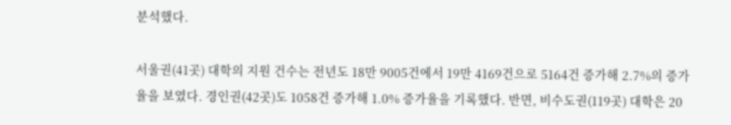분석했다.

서울권(41곳) 대학의 지원 건수는 전년도 18만 9005건에서 19만 4169건으로 5164건 증가해 2.7%의 증가율을 보였다. 경인권(42곳)도 1058건 증가해 1.0% 증가율을 기록했다. 반면, 비수도권(119곳) 대학은 20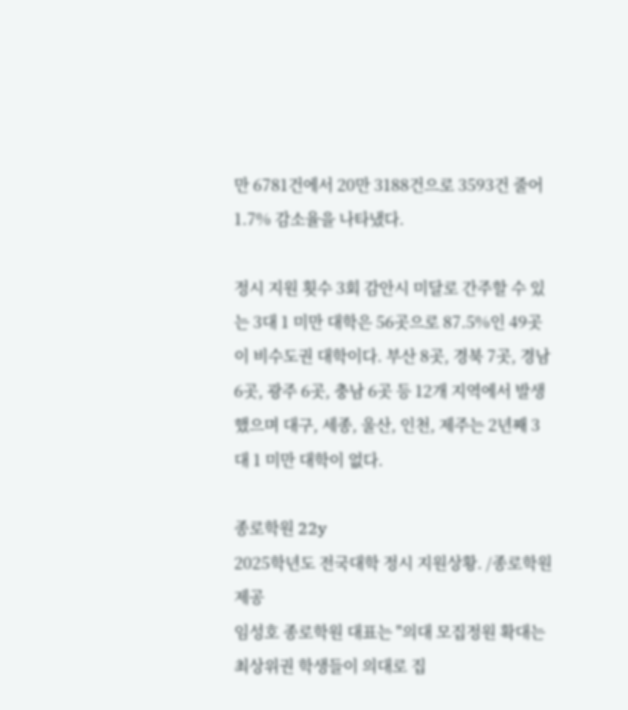만 6781건에서 20만 3188건으로 3593건 줄어 1.7% 감소율을 나타냈다.

정시 지원 횟수 3회 감안시 미달로 간주할 수 있는 3대 1 미만 대학은 56곳으로 87.5%인 49곳이 비수도권 대학이다. 부산 8곳, 경북 7곳, 경남 6곳, 광주 6곳, 충남 6곳 등 12개 지역에서 발생했으며 대구, 세종, 울산, 인천, 제주는 2년째 3대 1 미만 대학이 없다.

종로학원 22y
2025학년도 전국대학 정시 지원상황. /종로학원 제공
임성호 종로학원 대표는 "의대 모집정원 확대는 최상위권 학생들이 의대로 집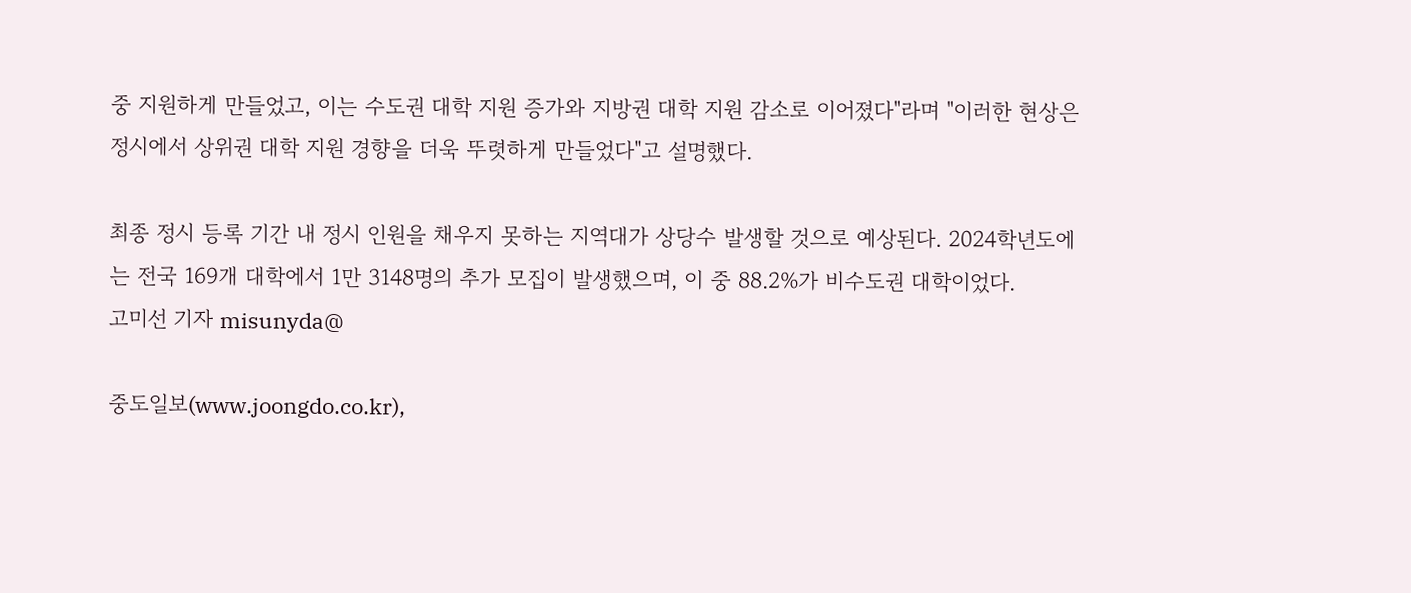중 지원하게 만들었고, 이는 수도권 대학 지원 증가와 지방권 대학 지원 감소로 이어졌다"라며 "이러한 현상은 정시에서 상위권 대학 지원 경향을 더욱 뚜렷하게 만들었다"고 설명했다.

최종 정시 등록 기간 내 정시 인원을 채우지 못하는 지역대가 상당수 발생할 것으로 예상된다. 2024학년도에는 전국 169개 대학에서 1만 3148명의 추가 모집이 발생했으며, 이 중 88.2%가 비수도권 대학이었다.
고미선 기자 misunyda@

중도일보(www.joongdo.co.kr),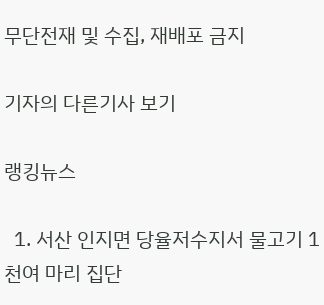무단전재 및 수집, 재배포 금지

기자의 다른기사 보기

랭킹뉴스

  1. 서산 인지면 당율저수지서 물고기 1천여 마리 집단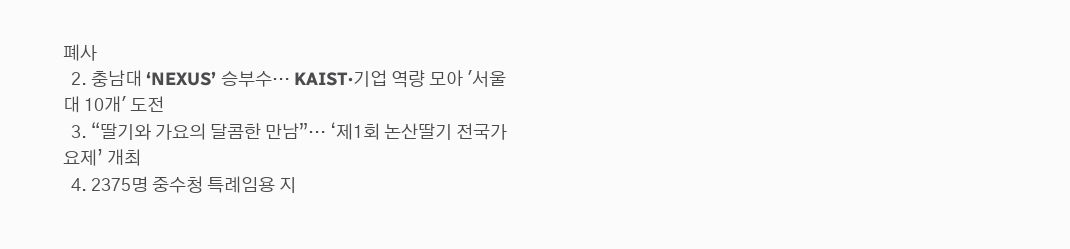폐사
  2. 충남대 ‘NEXUS’ 승부수… KAIST·기업 역량 모아 '서울대 10개' 도전
  3. “딸기와 가요의 달콤한 만남”… ‘제1회 논산딸기 전국가요제’ 개최
  4. 2375명 중수청 특례임용 지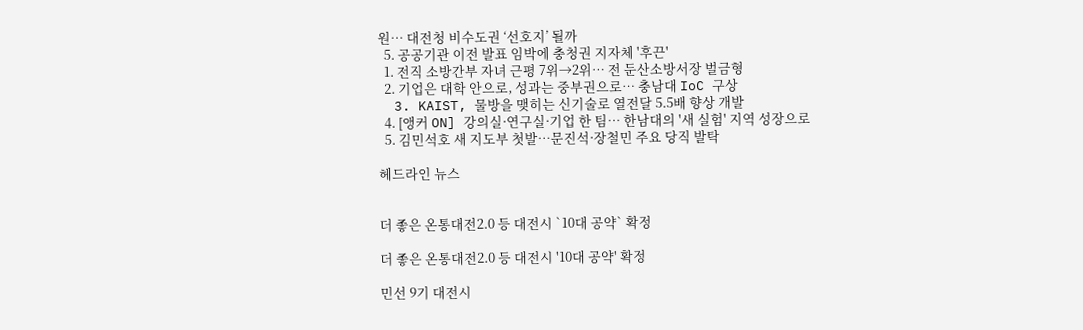원… 대전청 비수도권 ‘선호지’ 될까
  5. 공공기관 이전 발표 임박에 충청권 지자체 '후끈'
  1. 전직 소방간부 자녀 근평 7위→2위… 전 둔산소방서장 벌금형
  2. 기업은 대학 안으로, 성과는 중부권으로… 충남대 IoC 구상
  3. KAIST, 물방을 맺히는 신기술로 열전달 5.5배 향상 개발
  4. [앵커 ON] 강의실·연구실·기업 한 팀… 한남대의 '새 실험' 지역 성장으로
  5. 김민석호 새 지도부 첫발…문진석·장철민 주요 당직 발탁

헤드라인 뉴스


더 좋은 온통대전2.0 등 대전시 `10대 공약` 확정

더 좋은 온통대전2.0 등 대전시 '10대 공약' 확정

민선 9기 대전시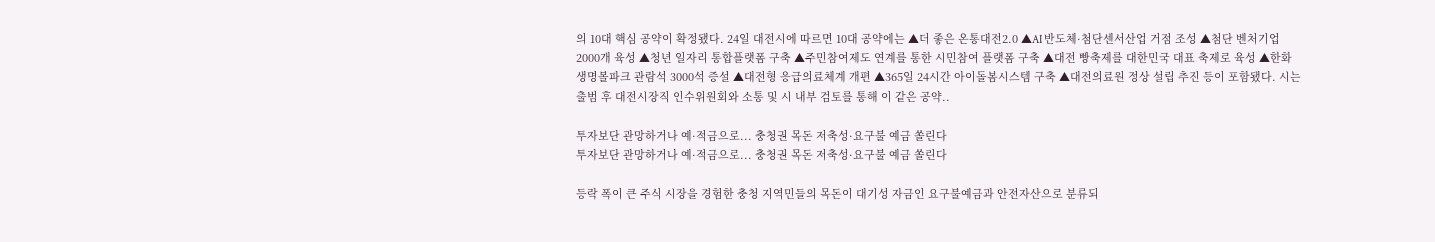의 10대 핵심 공약이 확정됐다. 24일 대전시에 따르면 10대 공약에는 ▲더 좋은 온통대전2.0 ▲AI 반도체·첨단센서산업 거점 조성 ▲첨단 벤처기업 2000개 육성 ▲청년 일자리 통합플랫폼 구축 ▲주민참여제도 연계를 통한 시민참여 플랫폼 구축 ▲대전 빵축제를 대한민국 대표 축제로 육성 ▲한화생명볼파크 관람석 3000석 증설 ▲대전형 응급의료체계 개편 ▲365일 24시간 아이돌봄시스템 구축 ▲대전의료원 정상 설립 추진 등이 포함됐다. 시는 출범 후 대전시장직 인수위원회와 소통 및 시 내부 검토를 통해 이 같은 공약..

투자보단 관망하거나 예·적금으로... 충청권 목돈 저축성·요구불 예금 쏠린다
투자보단 관망하거나 예·적금으로... 충청권 목돈 저축성·요구불 예금 쏠린다

등락 폭이 큰 주식 시장을 경험한 충청 지역민들의 목돈이 대기성 자금인 요구불예금과 안전자산으로 분류되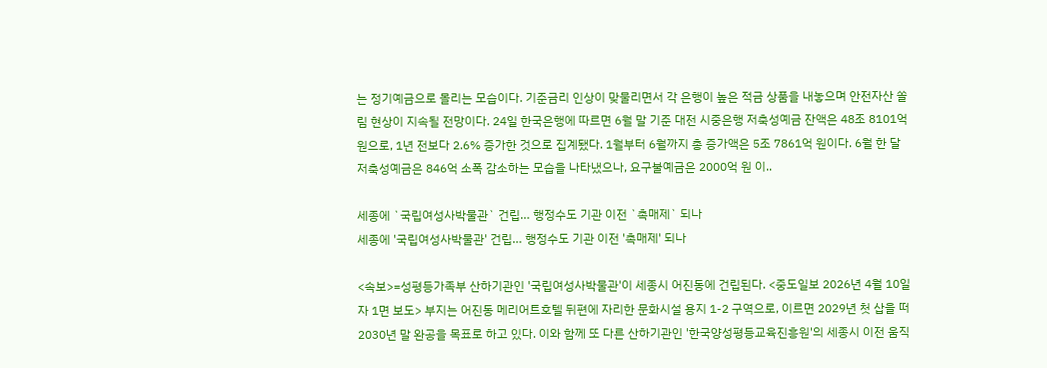는 정기예금으로 몰리는 모습이다. 기준금리 인상이 맞물리면서 각 은행이 높은 적금 상품을 내놓으며 안전자산 쏠림 현상이 지속될 전망이다. 24일 한국은행에 따르면 6월 말 기준 대전 시중은행 저축성예금 잔액은 48조 8101억 원으로, 1년 전보다 2.6% 증가한 것으로 집계됐다. 1월부터 6월까지 총 증가액은 5조 7861억 원이다. 6월 한 달 저축성예금은 846억 소폭 감소하는 모습을 나타냈으나, 요구불예금은 2000억 원 이..

세종에 `국립여성사박물관` 건립… 행정수도 기관 이전 `촉매제` 되나
세종에 '국립여성사박물관' 건립… 행정수도 기관 이전 '촉매제' 되나

<속보>=성평등가족부 산하기관인 '국립여성사박물관'이 세종시 어진동에 건립된다. <중도일보 2026년 4월 10일자 1면 보도> 부지는 어진동 메리어트호텔 뒤편에 자리한 문화시설 용지 1-2 구역으로, 이르면 2029년 첫 삽을 떠 2030년 말 완공을 목표로 하고 있다. 이와 함께 또 다른 산하기관인 '한국양성평등교육진흥원'의 세종시 이전 움직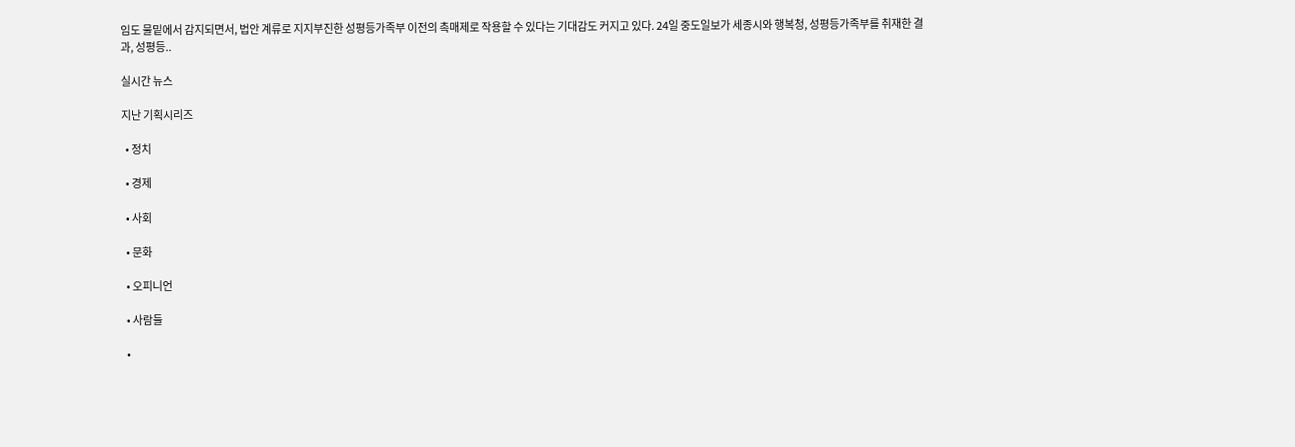임도 물밑에서 감지되면서, 법안 계류로 지지부진한 성평등가족부 이전의 촉매제로 작용할 수 있다는 기대감도 커지고 있다. 24일 중도일보가 세종시와 행복청, 성평등가족부를 취재한 결과, 성평등..

실시간 뉴스

지난 기획시리즈

  • 정치

  • 경제

  • 사회

  • 문화

  • 오피니언

  • 사람들

  •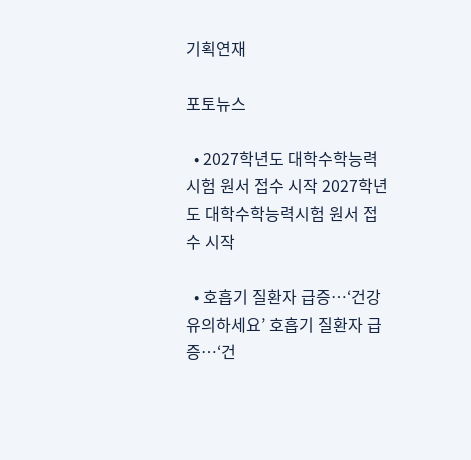기획연재

포토뉴스

  • 2027학년도 대학수학능력시험 원서 접수 시작 2027학년도 대학수학능력시험 원서 접수 시작

  • 호흡기 질환자 급증…‘건강 유의하세요’ 호흡기 질환자 급증…‘건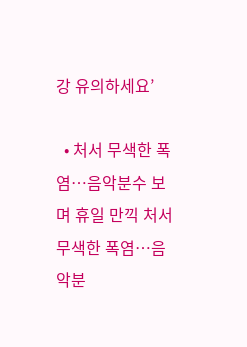강 유의하세요’

  • 처서 무색한 폭염…음악분수 보며 휴일 만끽 처서 무색한 폭염…음악분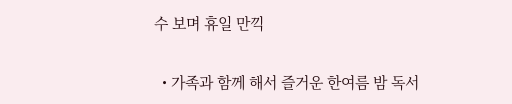수 보며 휴일 만끽

  • 가족과 함께 해서 즐거운 한여름 밤 독서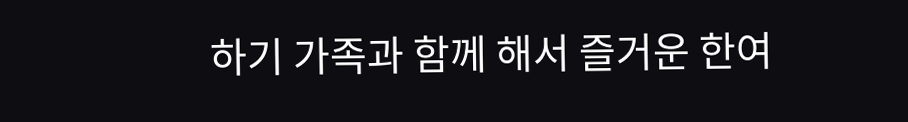하기 가족과 함께 해서 즐거운 한여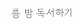름 밤 독서하기